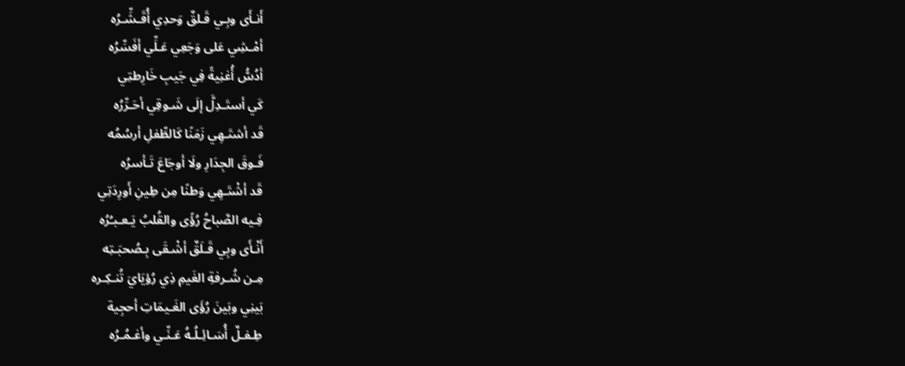أَنـأَى وبِـي قَـلقٌ وَحدِي أُقَـشِّـرُه
أمْـشِي عَلى وَجَعِي عَـلِّي أفَسِّرُه
أدُسُّ أُغنِيةً فِي جَيبِ خَارِطتِي
كَي أستَـدِلَّ إلَى شَـوقِي أحَـرِّرُه
قَد أشتَـهِي زَمَنًا كَالطِّفلِ أرسُمُه
فَـوقَ الجِدَارِ ولَا أوجَاعَ تَـأسرُه
قَد أشْتَـهِي وَطنًا مِن طِينِ أَورِدَتِي
فِـيه الصَّباحُ رُؤًى والقُلبُ يَـعـبـُرُه
أَنْـأَى وبِي قَـلَقٌ أشْـقَى بِـصُحبَـتِه
مِـن شُـرفةِ الغَيمِ ذِي رُؤيَايَ تُنـكِـره
بَينِي وبَينَ رُؤَى الغَـيمَاتِ أحجِية
طِـفـلٌ أُسَـائِـلُـهُ عَـنِّـي وأغـمُـرُه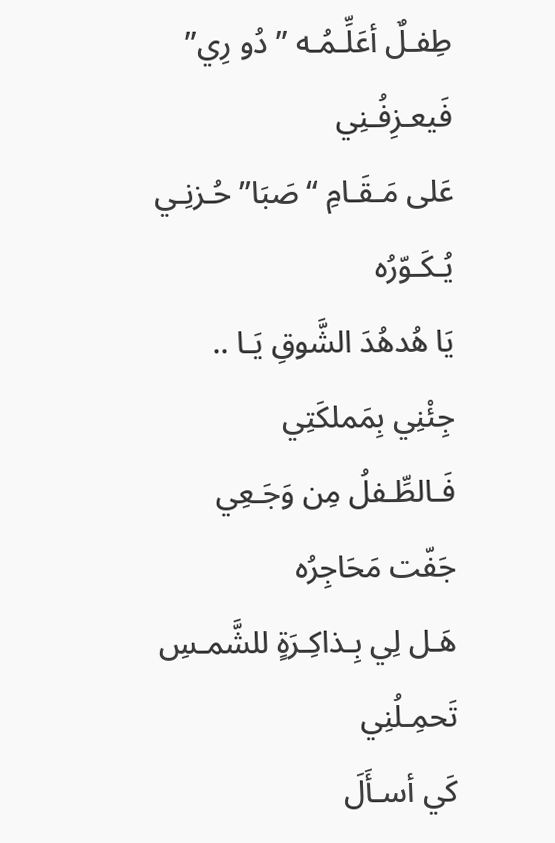طِفـلٌ أعَلِّـمُـه ” دُو رِي” فَيعـزِفُـنِي
عَلى مَـقَـامِ “صَبَا” حُـزنِـي يُـكَـوّرُه
يَا هُدهُدَ الشَّوقِ يَـا .. جِئْنِي بِمَملكَتِي
فَـالطِّـفلُ مِن وَجَـعِي جَفّت مَحَاجِرُه
هَـل لِي بِـذاكِـرَةٍ للشَّمـسِ تَحمِـلُنِي
كَي أسـأَلَ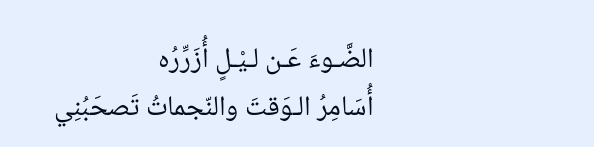الضَّـوءَ عَـن لـيْـلٍ أُزَرِّرُه
أُسَامِرُ الـوَقتَ والنّجماتُ تَصحَبُنِي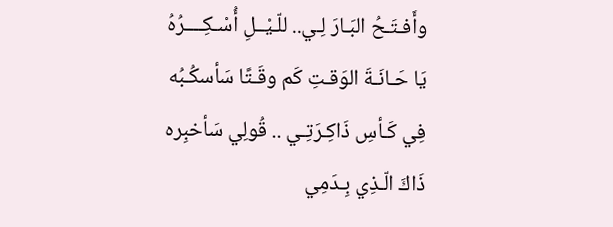وأَفـتَـحُ البَـارَ لِـي.. للّـيْــلِ أُسْـكِــــرُهُ
يَا حَـانَـةَ الوَقـتِ كَم وقَـتًا سَأسكُـبُه
فِي كَـأسِ ذَاكِـرَتِـي .. قُولِي سَأخبِره
ذَاكَ الّـذِي بِـدَمِي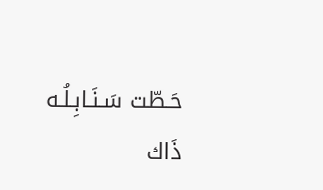حَـطّت سَـنَـابِـلُـه
ذَاك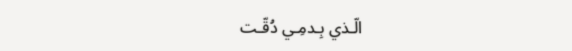الّـذي بِـدمِـي دُقّـت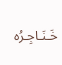خَـنَـاجِـرُه